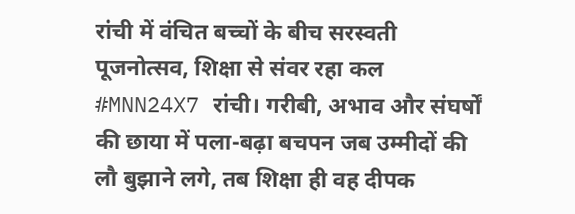रांची में वंचित बच्चों के बीच सरस्वती पूजनोत्सव, शिक्षा से संवर रहा कल
#MNN24X7 रांची। गरीबी, अभाव और संघर्षों की छाया में पला-बढ़ा बचपन जब उम्मीदों की लौ बुझाने लगे, तब शिक्षा ही वह दीपक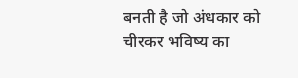बनती है जो अंधकार को चीरकर भविष्य का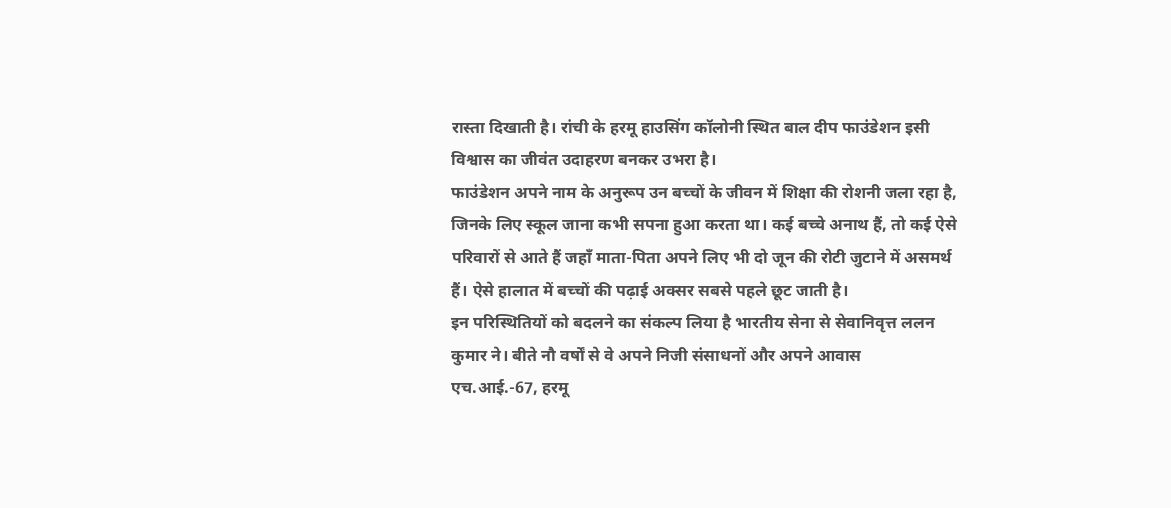रास्ता दिखाती है। रांची के हरमू हाउसिंग कॉलोनी स्थित बाल दीप फाउंडेशन इसी विश्वास का जीवंत उदाहरण बनकर उभरा है।
फाउंडेशन अपने नाम के अनुरूप उन बच्चों के जीवन में शिक्षा की रोशनी जला रहा है, जिनके लिए स्कूल जाना कभी सपना हुआ करता था। कई बच्चे अनाथ हैं, तो कई ऐसे परिवारों से आते हैं जहाँ माता-पिता अपने लिए भी दो जून की रोटी जुटाने में असमर्थ हैं। ऐसे हालात में बच्चों की पढ़ाई अक्सर सबसे पहले छूट जाती है।
इन परिस्थितियों को बदलने का संकल्प लिया है भारतीय सेना से सेवानिवृत्त ललन कुमार ने। बीते नौ वर्षों से वे अपने निजी संसाधनों और अपने आवास
एच.आई.-67, हरमू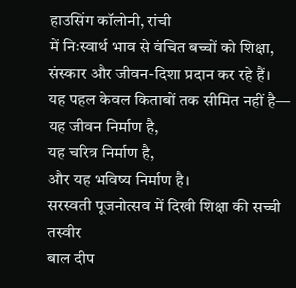हाउसिंग कॉलोनी, रांची
में निःस्वार्थ भाव से वंचित बच्चों को शिक्षा, संस्कार और जीवन-दिशा प्रदान कर रहे हैं।
यह पहल केवल किताबों तक सीमित नहीं है—
यह जीवन निर्माण है,
यह चरित्र निर्माण है,
और यह भविष्य निर्माण है।
सरस्वती पूजनोत्सव में दिखी शिक्षा की सच्ची तस्वीर
बाल दीप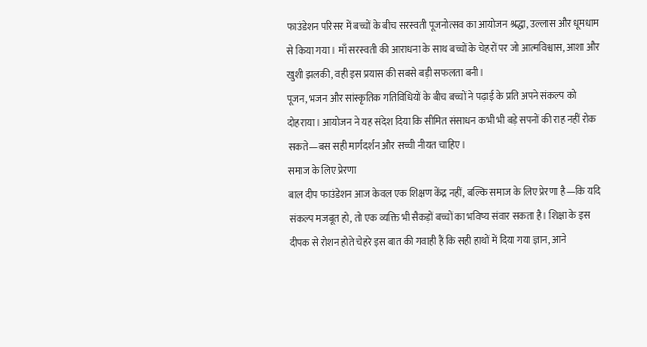फाउंडेशन परिसर में बच्चों के बीच सरस्वती पूजनोत्सव का आयोजन श्रद्धा, उल्लास और धूमधाम से किया गया। माँ सरस्वती की आराधना के साथ बच्चों के चेहरों पर जो आत्मविश्वास, आशा और खुशी झलकी, वही इस प्रयास की सबसे बड़ी सफलता बनी।
पूजन, भजन और सांस्कृतिक गतिविधियों के बीच बच्चों ने पढ़ाई के प्रति अपने संकल्प को दोहराया। आयोजन ने यह संदेश दिया कि सीमित संसाधन कभी भी बड़े सपनों की राह नहीं रोक सकते—बस सही मार्गदर्शन और सच्ची नीयत चाहिए।
समाज के लिए प्रेरणा
बाल दीप फाउंडेशन आज केवल एक शिक्षण केंद्र नहीं, बल्कि समाज के लिए प्रेरणा है—कि यदि संकल्प मजबूत हो, तो एक व्यक्ति भी सैकड़ों बच्चों का भविष्य संवार सकता है। शिक्षा के इस दीपक से रोशन होते चेहरे इस बात की गवाही हैं कि सही हाथों में दिया गया ज्ञान, आने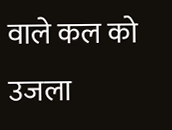वाले कल को उजला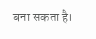बना सकता है।